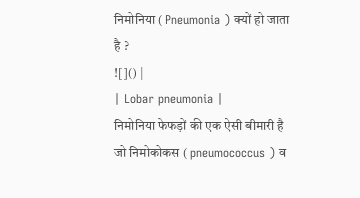निमोनिया ( Pneumonia ) क्यों हो जाता है ?
![]() |
| Lobar pneumonia |
निमोनिया फेफड़ों की एक ऐसी बीमारी है जो निमोकोकस ( pneumococcus ) व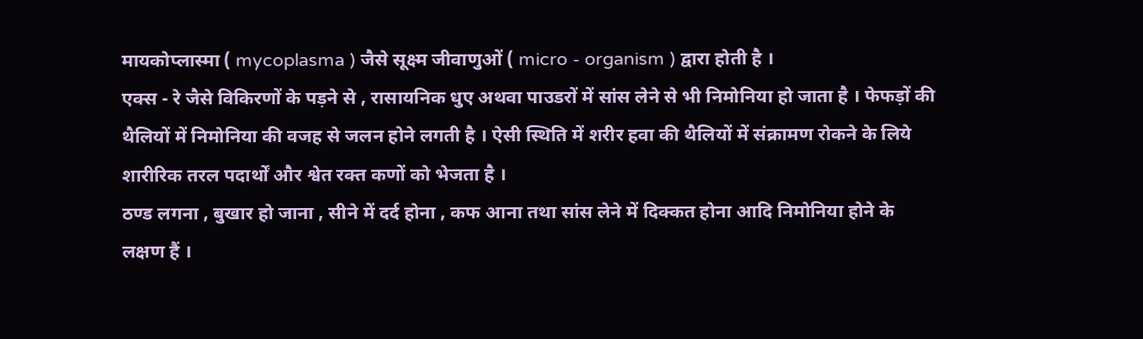मायकोप्लास्मा ( mycoplasma ) जैसे सूक्ष्म जीवाणुओं ( micro - organism ) द्वारा होती है ।
एक्स - रे जैसे विकिरणों के पड़ने से , रासायनिक धुए अथवा पाउडरों में सांस लेने से भी निमोनिया हो जाता है । फेफड़ों की थैलियों में निमोनिया की वजह से जलन होने लगती है । ऐसी स्थिति में शरीर हवा की थैलियों में संक्रामण रोकने के लिये शारीरिक तरल पदार्थों और श्वेत रक्त कणों को भेजता है ।
ठण्ड लगना , बुखार हो जाना , सीने में दर्द होना , कफ आना तथा सांस लेने में दिक्कत होना आदि निमोनिया होने के लक्षण हैं ।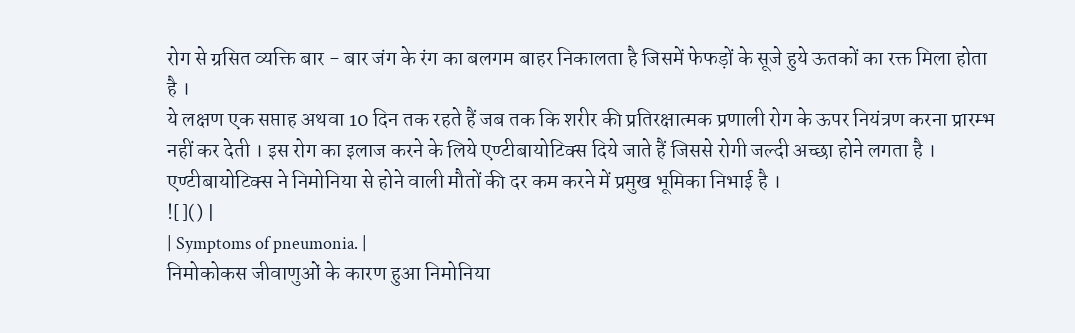रोग से ग्रसित व्यक्ति बार - बार जंग के रंग का बलगम बाहर निकालता है जिसमें फेफड़ों के सूजे हुये ऊतकों का रक्त मिला होता है ।
ये लक्षण एक सप्ताह अथवा 10 दिन तक रहते हैं जब तक कि शरीर की प्रतिरक्षात्मक प्रणाली रोग के ऊपर नियंत्रण करना प्रारम्भ नहीं कर देती । इस रोग का इलाज करने के लिये एण्टीबायोटिक्स दिये जाते हैं जिससे रोगी जल्दी अच्छा होने लगता है । एण्टीबायोटिक्स ने निमोनिया से होने वाली मौतों की दर कम करने में प्रमुख भूमिका निभाई है ।
![]() |
| Symptoms of pneumonia. |
निमोकोकस जीवाणुओं के कारण हुआ निमोनिया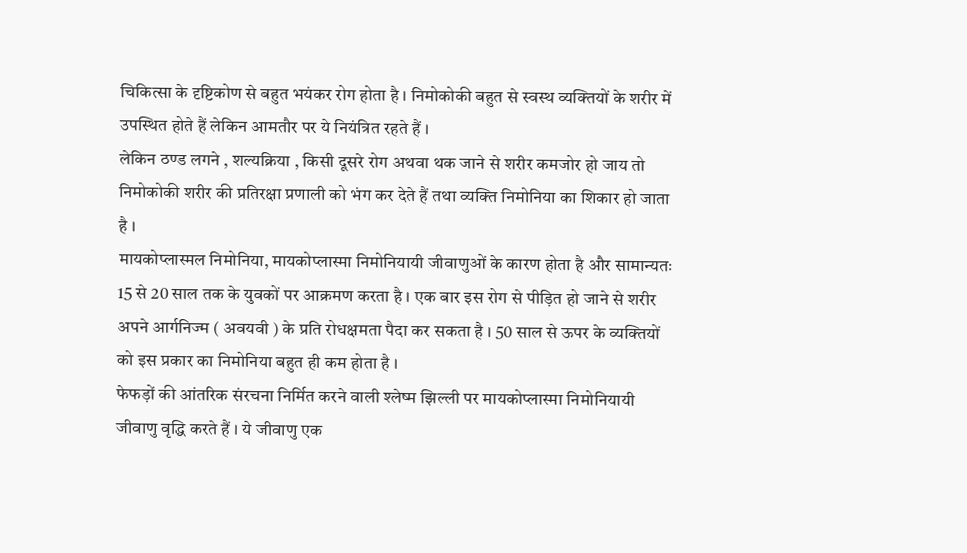चिकित्सा के दृष्टिकोण से बहुत भयंकर रोग होता है । निमोकोकी बहुत से स्वस्थ व्यक्तियों के शरीर में उपस्थित होते हैं लेकिन आमतौर पर ये नियंत्रित रहते हैं ।
लेकिन ठण्ड लगने , शल्यक्रिया , किसी दूसरे रोग अथवा थक जाने से शरीर कमजोर हो जाय तो निमोकोकी शरीर की प्रतिरक्षा प्रणाली को भंग कर देते हैं तथा व्यक्ति निमोनिया का शिकार हो जाता है ।
मायकोप्लास्मल निमोनिया, मायकोप्लास्मा निमोनियायी जीवाणुओं के कारण होता है और सामान्यतः 15 से 20 साल तक के युवकों पर आक्रमण करता है । एक बार इस रोग से पीड़ित हो जाने से शरीर अपने आर्गनिज्म ( अवयवी ) के प्रति रोधक्षमता पैदा कर सकता है । 50 साल से ऊपर के व्यक्तियों को इस प्रकार का निमोनिया बहुत ही कम होता है ।
फेफड़ों की आंतरिक संरचना निर्मित करने वाली श्लेष्म झिल्ली पर मायकोप्लास्मा निमोनियायी जीवाणु वृद्धि करते हैं । ये जीवाणु एक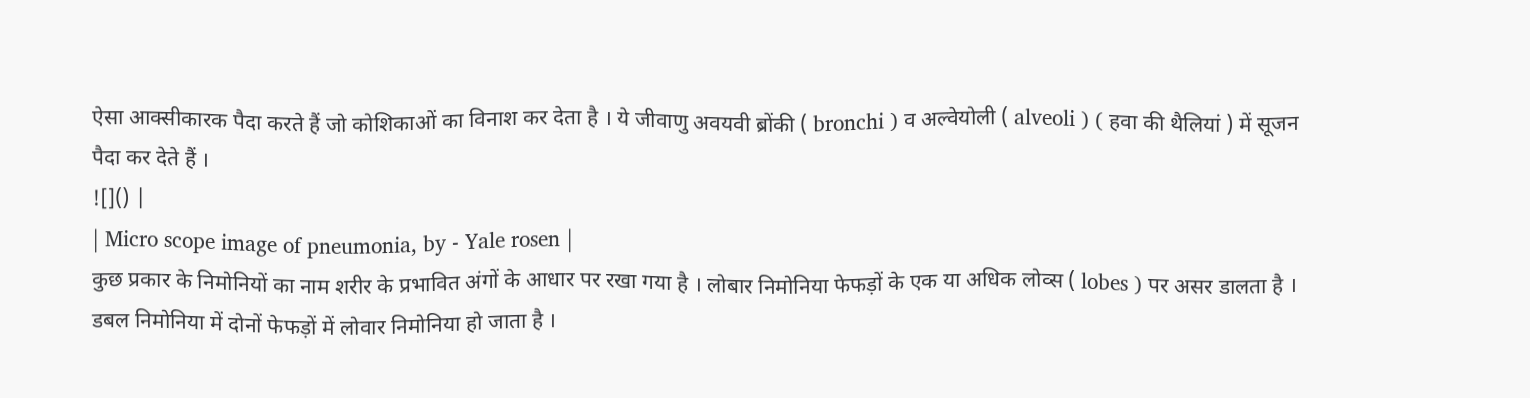ऐसा आक्सीकारक पैदा करते हैं जो कोशिकाओं का विनाश कर देता है । ये जीवाणु अवयवी ब्रोंकी ( bronchi ) व अल्वेयोली ( alveoli ) ( हवा की थैलियां ) में सूजन पैदा कर देते हैं ।
![]() |
| Micro scope image of pneumonia, by - Yale rosen |
कुछ प्रकार के निमोनियों का नाम शरीर के प्रभावित अंगों के आधार पर रखा गया है । लोबार निमोनिया फेफड़ों के एक या अधिक लोव्स ( lobes ) पर असर डालता है । डबल निमोनिया में दोनों फेफड़ों में लोवार निमोनिया हो जाता है ।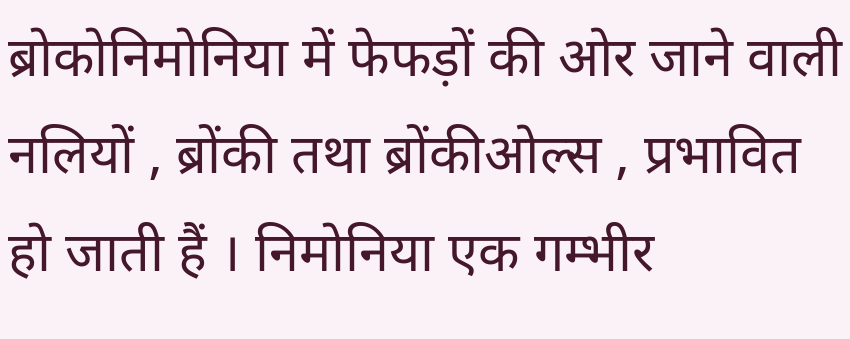ब्रोकोनिमोनिया में फेफड़ों की ओर जाने वाली नलियों , ब्रोंकी तथा ब्रोंकीओल्स , प्रभावित हो जाती हैं । निमोनिया एक गम्भीर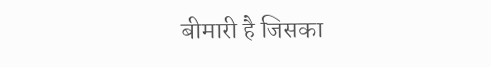बीमारी है जिसका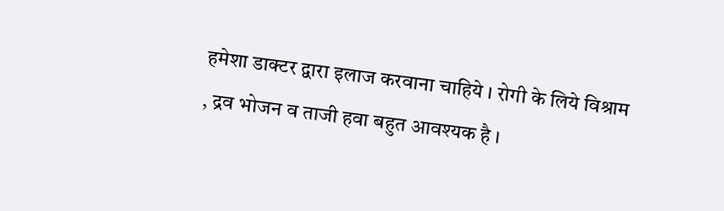हमेशा डाक्टर द्वारा इलाज करवाना चाहिये । रोगी के लिये विश्राम , द्रव भोजन व ताजी हवा बहुत आवश्यक है ।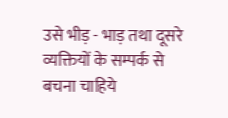उसे भीड़ - भाड़ तथा दूसरे व्यक्तियों के सम्पर्क से बचना चाहिये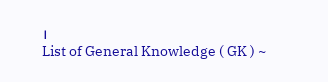।
List of General Knowledge ( GK ) ~